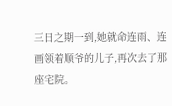三日之期一到,她就命连雨、连画领着顺爷的儿子,再次去了那座宅院。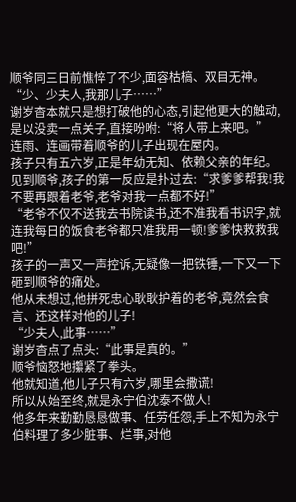顺爷同三日前憔悴了不少,面容枯槁、双目无神。
“少、少夫人,我那儿子……”
谢岁杳本就只是想打破他的心态,引起他更大的触动,是以没卖一点关子,直接吩咐:“将人带上来吧。”
连雨、连画带着顺爷的儿子出现在屋内。
孩子只有五六岁,正是年幼无知、依赖父亲的年纪。
见到顺爷,孩子的第一反应是扑过去:“求爹爹帮我!我不要再跟着老爷,老爷对我一点都不好!”
“老爷不仅不送我去书院读书,还不准我看书识字,就连我每日的饭食老爷都只准我用一顿!爹爹快救救我吧!”
孩子的一声又一声控诉,无疑像一把铁锤,一下又一下砸到顺爷的痛处。
他从未想过,他拼死忠心耿耿护着的老爷,竟然会食言、还这样对他的儿子!
“少夫人,此事……”
谢岁杳点了点头:“此事是真的。”
顺爷恼怒地攥紧了拳头。
他就知道,他儿子只有六岁,哪里会撒谎!
所以从始至终,就是永宁伯沈泰不做人!
他多年来勤勤恳恳做事、任劳任怨,手上不知为永宁伯料理了多少脏事、烂事,对他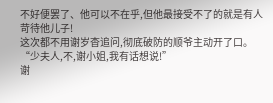不好便罢了、他可以不在乎,但他最接受不了的就是有人苛待他儿子!
这次都不用谢岁杳追问,彻底破防的顺爷主动开了口。
“少夫人,不,谢小姐,我有话想说!”
谢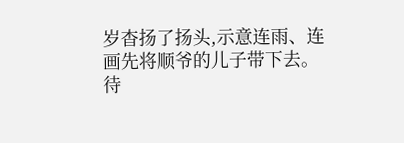岁杳扬了扬头,示意连雨、连画先将顺爷的儿子带下去。
待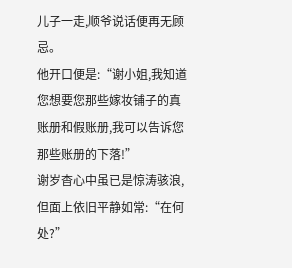儿子一走,顺爷说话便再无顾忌。
他开口便是:“谢小姐,我知道您想要您那些嫁妆铺子的真账册和假账册,我可以告诉您那些账册的下落!”
谢岁杳心中虽已是惊涛骇浪,但面上依旧平静如常:“在何处?”